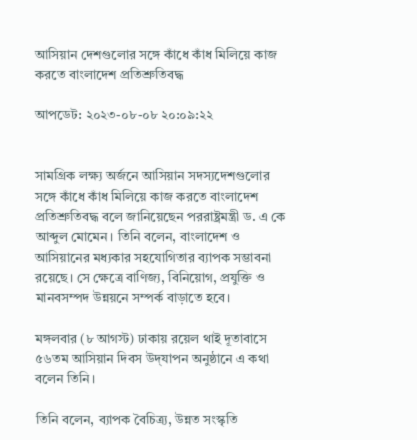আসিয়ান দেশগুলোর সঙ্গে কাঁধে কাঁধ মিলিয়ে কাজ করতে বাংলাদেশ প্রতিশ্রুতিবদ্ধ

আপডেট: ২০২৩-০৮-০৮ ২০:০৯:২২


সামগ্রিক লক্ষ্য অর্জনে আসিয়ান সদস্যদেশগুলোর সঙ্গে কাঁধে কাঁধ মিলিয়ে কাজ করতে বাংলাদেশ প্রতিশ্রুতিবদ্ধ বলে জানিয়েছেন পররাষ্ট্রমন্ত্রী ড. এ কে আব্দুল মোমেন। তিনি বলেন, বাংলাদেশ ও আসিয়ানের মধ্যকার সহযোগিতার ব্যাপক সম্ভাবনা রয়েছে। সে ক্ষেত্রে বাণিজ্য, বিনিয়োগ, প্রযুক্তি ও মানবসম্পদ উন্নয়নে সম্পর্ক বাড়াতে হবে।

মঙ্গলবার (৮ আগস্ট) ঢাকায় রয়েল থাই দূতাবাসে ৫৬তম আসিয়ান দিবস উদ্‌যাপন অনুষ্ঠানে এ কথা বলেন তিনি।

তিনি বলেন, ব্যাপক বৈচিত্র্য, উন্নত সংস্কৃতি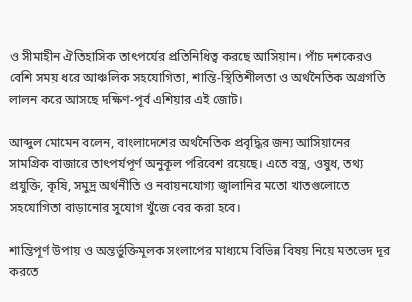ও সীমাহীন ঐতিহাসিক তাৎপর্যের প্রতিনিধিত্ব করছে আসিয়ান। পাঁচ দশকেরও বেশি সময় ধরে আঞ্চলিক সহযোগিতা, শান্তি-স্থিতিশীলতা ও অর্থনৈতিক অগ্রগতি লালন করে আসছে দক্ষিণ-পূর্ব এশিয়ার এই জোট।

আব্দুল মোমেন বলেন, বাংলাদেশের অর্থনৈতিক প্রবৃদ্ধির জন্য আসিয়ানের সামগ্রিক বাজারে তাৎপর্যপূর্ণ অনুকূল পরিবেশ রয়েছে। এতে বস্ত্র, ওষুধ, তথ্য প্রযুক্তি, কৃষি, সমুদ্র অর্থনীতি ও নবায়নযোগ্য জ্বালানির মতো খাতগুলোতে সহযোগিতা বাড়ানোর সুযোগ খুঁজে বের করা হবে।

শান্তিপূর্ণ উপায় ও অন্তর্ভুক্তিমূলক সংলাপের মাধ্যমে বিভিন্ন বিষয় নিয়ে মতভেদ দূর করতে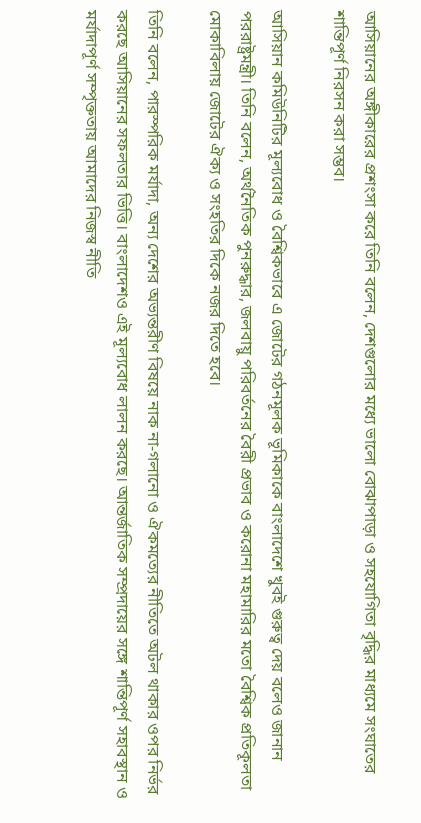আসিয়ানের অঙ্গীকারের প্রশংসা করে তিনি বলেন, দেশগুলোর মধ্যে ভালো বোঝাপাড়া ও সহযোগিতা বৃদ্ধির মাধ্যমে সংঘাতের শান্তিপূর্ণ নিরসন করা সম্ভব।

আসিয়ান কমিউনিটির মূল্যবোধ ও বৈশ্বিকভাবে এ জোটের গঠনমূলক ভূমিকাকে বাংলাদেশে খুবই গুরুত্ব দেয় বলেও জানান পররাষ্ট্রমন্ত্রী। তিনি বলেন, অর্থনৈতিক পুনরুদ্ধার, জলবায়ু পরিবর্তনের বৈরী প্রভাব ও করোনা মহামারির মতো বৈশ্বিক প্রতিকূলতা মোকাবিলায় জোটের ঐক্য ও সংহতির দিকে নজর দিতে হবে।

তিনি বলেন, পারস্পরিক মর্যাদা, অন্য দেশের অভ্যন্তরীণ বিষয়ে নাক না-গলানো ও ঐকমত্যের নীতিতে অটল থাকার ওপর নির্ভর করছে আসিয়ানের সফলতার ভিত্তি। বাংলাদেশও এই মূল্যবোধ লালন করছে। আন্তর্জাতিক সম্প্রদায়ের সঙ্গে শান্তিপূর্ণ সহাবস্থান ও মর্যাদাপূর্ণ সম্পৃক্ততায় আমাদের নিজস্ব নীতি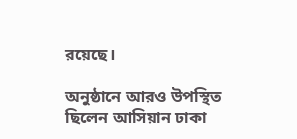রয়েছে।

অনুষ্ঠানে আরও উপস্থিত ছিলেন আসিয়ান ঢাকা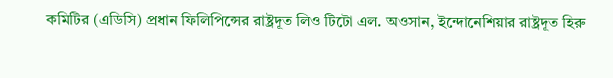কমিটির (এডিসি) প্রধান ফিলিপিন্সের রাষ্ট্রদূত লিও টিটো এল. অওসান, ইন্দোনেশিয়ার রাষ্ট্রদূত হিরু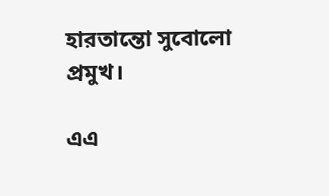হারতান্তো সুবোলো প্রমুখ।

এএ